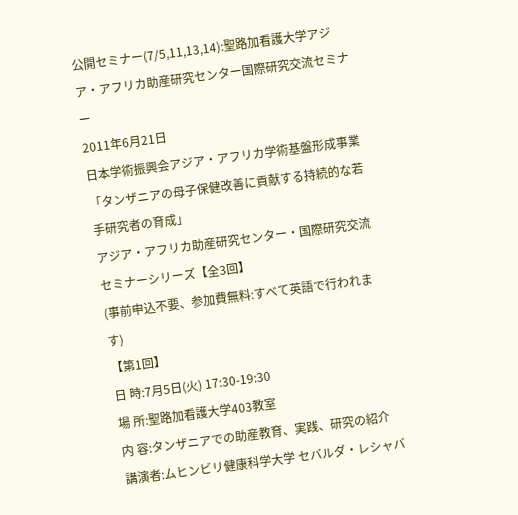公開セミナー(7/5,11,13,14):聖路加看護大学アジア・アフリカ助産研究センター国際研究交流セミナー
2011年6月21日
日本学術振興会アジア・アフリカ学術基盤形成事業「タンザニアの母子保健改善に貢献する持続的な若手研究者の育成」
アジア・アフリカ助産研究センター・国際研究交流セミナーシリーズ【全3回】
(事前申込不要、参加費無料:すべて英語で行われます)
【第1回】
日 時:7月5日(火) 17:30-19:30
場 所:聖路加看護大学403教室
内 容:タンザニアでの助産教育、実践、研究の紹介
講演者:ムヒンビリ健康科学大学 セバルダ・レシャバ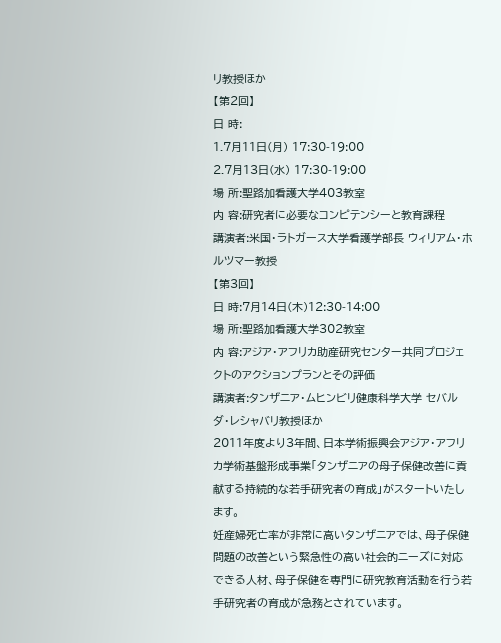リ教授ほか
【第2回】
日 時:
1.7月11日(月) 17:30-19:00
2.7月13日(水) 17:30-19:00
場 所:聖路加看護大学403教室
内 容:研究者に必要なコンピテンシーと教育課程
講演者:米国・ラトガース大学看護学部長 ウィリアム・ホルツマー教授
【第3回】
日 時:7月14日(木)12:30-14:00
場 所:聖路加看護大学302教室
内 容:アジア・アフリカ助産研究センター共同プロジェクトのアクションプランとその評価
講演者:タンザニア・ムヒンビリ健康科学大学 セバルダ・レシャバリ教授ほか
2011年度より3年間、日本学術振興会アジア・アフリカ学術基盤形成事業「タンザニアの母子保健改善に貢献する持続的な若手研究者の育成」がスタートいたします。
妊産婦死亡率が非常に高いタンザニアでは、母子保健問題の改善という緊急性の高い社会的ニーズに対応できる人材、母子保健を専門に研究教育活動を行う若手研究者の育成が急務とされています。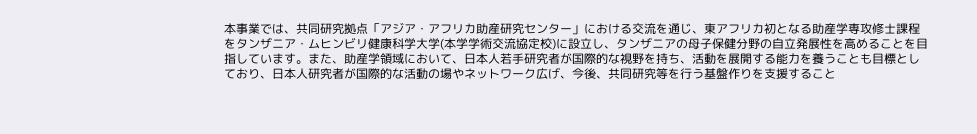本事業では、共同研究拠点「アジア・アフリカ助産研究センター」における交流を通じ、東アフリカ初となる助産学専攻修士課程をタンザニア・ムヒンビリ健康科学大学(本学学術交流協定校)に設立し、タンザニアの母子保健分野の自立発展性を高めることを目指しています。また、助産学領域において、日本人若手研究者が国際的な視野を持ち、活動を展開する能力を養うことも目標としており、日本人研究者が国際的な活動の場やネットワーク広げ、今後、共同研究等を行う基盤作りを支援すること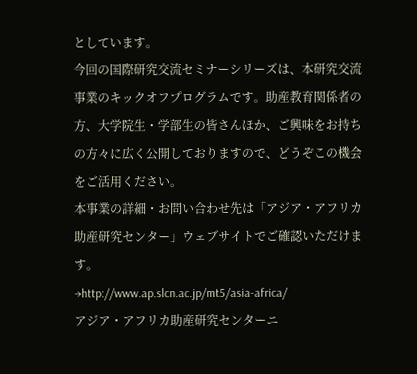としています。
今回の国際研究交流セミナーシリーズは、本研究交流事業のキックオフプログラムです。助産教育関係者の方、大学院生・学部生の皆さんほか、ご興味をお持ちの方々に広く公開しておりますので、どうぞこの機会をご活用ください。
本事業の詳細・お問い合わせ先は「アジア・アフリカ助産研究センター」ウェブサイトでご確認いただけます。
→http://www.ap.slcn.ac.jp/mt5/asia-africa/
アジア・アフリカ助産研究センターニ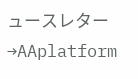ュースレター→AAplatform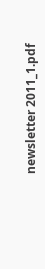newsletter 2011_1.pdf